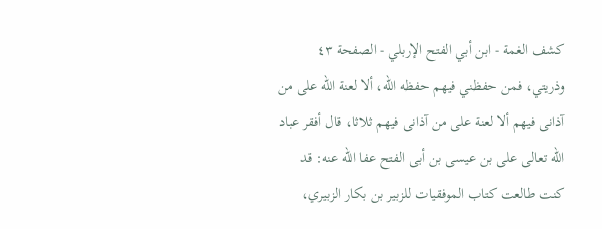كشف الغمة - ابن أبي الفتح الإربلي - الصفحة ٤٣
وذريتي، فمن حفظني فيهم حفظه الله، ألا لعنة الله على من آذانى فيهم ألا لعنة على من آذانى فيهم ثلاثا، قال أفقر عباد الله تعالى على بن عيسى بن أبى الفتح عفا الله عنه: قد كنت طالعت كتاب الموفقيات للزبير بن بكار الزبيري،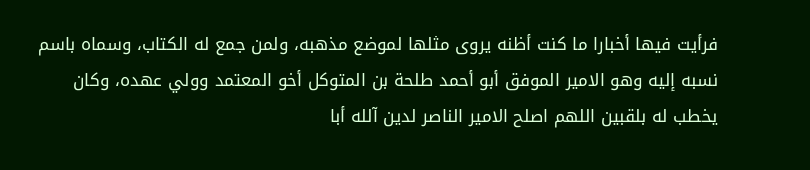فرأيت فيها أخبارا ما كنت أظنه يروى مثلها لموضع مذهبه، ولمن جمع له الكتاب، وسماه باسم نسبه إليه وهو الامير الموفق أبو أحمد طلحة بن المتوكل أخو المعتمد وولي عهده، وكان يخطب له بلقبين اللهم اصلح الامير الناصر لدين آلله أبا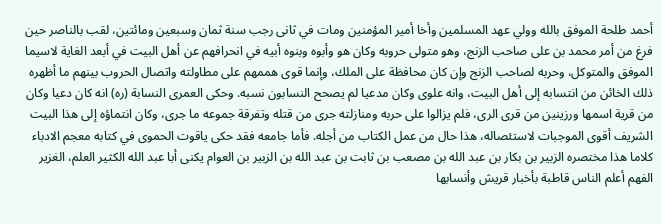أحمد طلحة الموفق بالله وولي عهد المسلمين وأخا أمير المؤمنين ومات في ثانى رجب سنة ثمان وسبعين ومائتين، لقب بالناصر حين فرغ من أمر محمد بن على صاحب الزنج، وهو متولى حروبه وكان هو وأبوه وبنوه أبيه في انحرافهم عن أهل البيت في أبعد الغاية لاسيما الموفق والمتوكل، وحربه لصاحب الزنج وإن كان محافظة على الملك، وإنما قوى هممهم على مطاولته واتصال الحروب بينهم ما أظهره ذلك الخائن من انتسابه إلى أهل البيت، وانه علوى وكان مدعيا لم يصحح النسابون نسبه. وحكى العمرى النسابة (ره) انه كان دعيا وكان من قرية اسمها ورزينين من قرى الرى، فلم يزالوا على حربه ومنازلته جرى من قتله وتفرقة جموعه ما جرى، وكان انتماؤه إلى هذا البيت الشريف أقوى الموجبات لاستئصاله، هذا حال من عمل الكتاب من أجله. فأما جامعه فقد حكى ياقوت الحموى في كتابه معجم الادباء كلاما هذا مختصره الزبير بن بكار بن عبد الله بن مصعب بن ثابت بن عبد الله بن الزبير بن العوام يكنى أبا عبد الله الكثير العلم، الغزير الفهم أعلم الناس قاطبة بأخبار قريش وأنسابها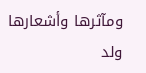ومآثرها وأشعارها ولد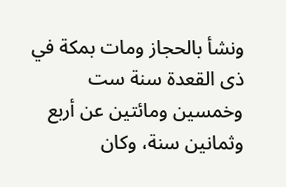ونشأ بالحجاز ومات بمكة في ذى القعدة سنة ست وخمسين ومائتين عن أربع وثمانين سنة، وكان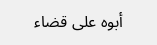أبوه على قضاء